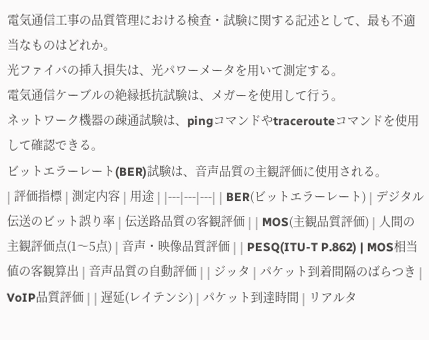電気通信工事の品質管理における検査・試験に関する記述として、最も不適当なものはどれか。
光ファイバの挿入損失は、光パワーメータを用いて測定する。
電気通信ケーブルの絶縁抵抗試験は、メガーを使用して行う。
ネットワーク機器の疎通試験は、pingコマンドやtracerouteコマンドを使用して確認できる。
ビットエラーレート(BER)試験は、音声品質の主観評価に使用される。
| 評価指標 | 測定内容 | 用途 | |---|---|---| | BER(ビットエラーレート) | デジタル伝送のビット誤り率 | 伝送路品質の客観評価 | | MOS(主観品質評価) | 人間の主観評価点(1〜5点) | 音声・映像品質評価 | | PESQ(ITU-T P.862) | MOS相当値の客観算出 | 音声品質の自動評価 | | ジッタ | パケット到着間隔のばらつき | VoIP品質評価 | | 遅延(レイテンシ) | パケット到達時間 | リアルタ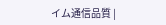イム通信品質 |